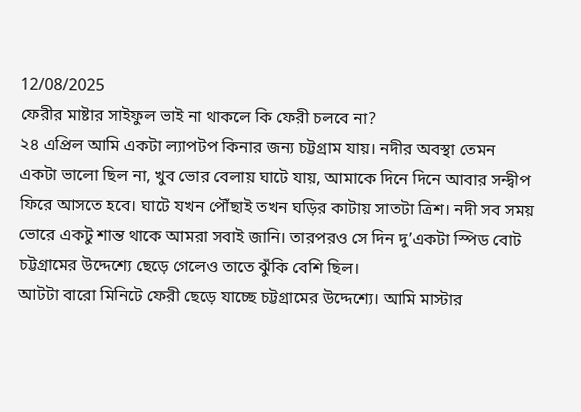12/08/2025
ফেরীর মাষ্টার সাইফুল ভাই না থাকলে কি ফেরী চলবে না?
২৪ এপ্রিল আমি একটা ল্যাপটপ কিনার জন্য চট্টগ্রাম যায়। নদীর অবস্থা তেমন একটা ভালো ছিল না, খুব ভোর বেলায় ঘাটে যায়, আমাকে দিনে দিনে আবার সন্দ্বীপ ফিরে আসতে হবে। ঘাটে যখন পৌঁছাই তখন ঘড়ির কাটায় সাতটা ত্রিশ। নদী সব সময় ভোরে একটু শান্ত থাকে আমরা সবাই জানি। তারপরও সে দিন দু’একটা স্পিড বোট চট্টগ্রামের উদ্দেশ্যে ছেড়ে গেলেও তাতে ঝুঁকি বেশি ছিল।
আটটা বারো মিনিটে ফেরী ছেড়ে যাচ্ছে চট্টগ্রামের উদ্দেশ্যে। আমি মাস্টার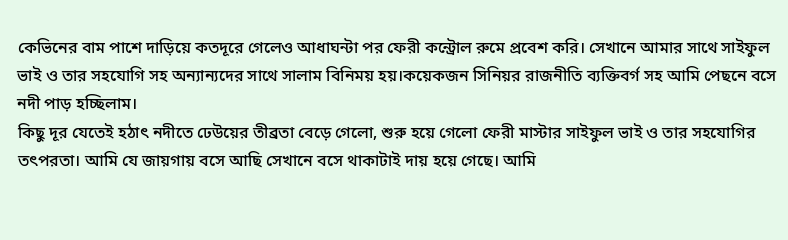কেভিনের বাম পাশে দাড়িয়ে কতদূরে গেলেও আধাঘন্টা পর ফেরী কন্ট্রোল রুমে প্রবেশ করি। সেখানে আমার সাথে সাইফুল ভাই ও তার সহযোগি সহ অন্যান্যদের সাথে সালাম বিনিময় হয়।কয়েকজন সিনিয়র রাজনীতি ব্যক্তিবর্গ সহ আমি পেছনে বসে নদী পাড় হচ্ছিলাম।
কিছু দূর যেতেই হঠাৎ নদীতে ঢেউয়ের তীব্রতা বেড়ে গেলো, শুরু হয়ে গেলো ফেরী মাস্টার সাইফুল ভাই ও তার সহযোগির তৎপরতা। আমি যে জায়গায় বসে আছি সেখানে বসে থাকাটাই দায় হয়ে গেছে। আমি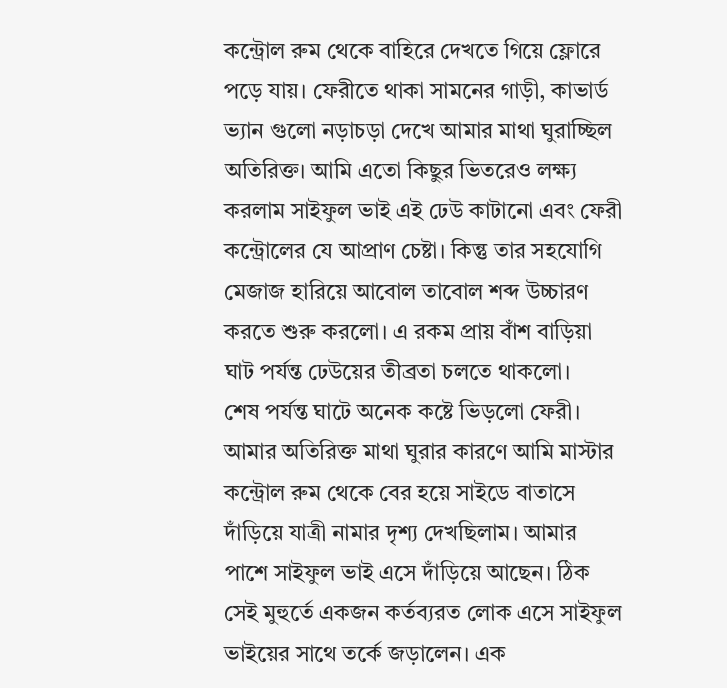কন্ট্রোল রুম থেকে বাহিরে দেখতে গিয়ে ফ্লোরে পড়ে যায়। ফেরীতে থাকা সামনের গাড়ী, কাভার্ড ভ্যান গুলো নড়াচড়া দেখে আমার মাথা ঘুরাচ্ছিল অতিরিক্ত। আমি এতো কিছুর ভিতরেও লক্ষ্য করলাম সাইফুল ভাই এই ঢেউ কাটানো এবং ফেরী কন্ট্রোলের যে আপ্রাণ চেষ্টা। কিন্তু তার সহযোগি মেজাজ হারিয়ে আবোল তাবোল শব্দ উচ্চারণ করতে শুরু করলো। এ রকম প্রায় বাঁশ বাড়িয়া ঘাট পর্যন্ত ঢেউয়ের তীব্রতা চলতে থাকলো।
শেষ পর্যন্ত ঘাটে অনেক কষ্টে ভিড়লো ফেরী। আমার অতিরিক্ত মাথা ঘুরার কারণে আমি মাস্টার কন্ট্রোল রুম থেকে বের হয়ে সাইডে বাতাসে দাঁড়িয়ে যাত্রী নামার দৃশ্য দেখছিলাম। আমার পাশে সাইফুল ভাই এসে দাঁড়িয়ে আছেন। ঠিক সেই মুহুর্তে একজন কর্তব্যরত লোক এসে সাইফুল ভাইয়ের সাথে তর্কে জড়ালেন। এক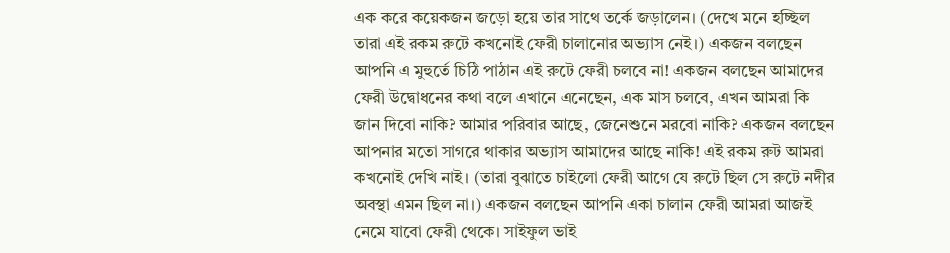এক করে কয়েকজন জড়ো হয়ে তার সাথে তর্কে জড়ালেন। (দেখে মনে হচ্ছিল তারা এই রকম রুটে কখনোই ফেরী চালানোর অভ্যাস নেই।) একজন বলছেন আপনি এ মুহুর্তে চিঠি পাঠান এই রুটে ফেরী চলবে না! একজন বলছেন আমাদের ফেরী উদ্বোধনের কথা বলে এখানে এনেছেন, এক মাস চলবে, এখন আমরা কি জান দিবো নাকি? আমার পরিবার আছে, জেনেশুনে মরবো নাকি? একজন বলছেন আপনার মতো সাগরে থাকার অভ্যাস আমাদের আছে নাকি! এই রকম রুট আমরা কখনোই দেখি নাই। (তারা বুঝাতে চাইলো ফেরী আগে যে রুটে ছিল সে রুটে নদীর অবস্থা এমন ছিল না।) একজন বলছেন আপনি একা চালান ফেরী আমরা আজই নেমে যাবো ফেরী থেকে। সাইফুল ভাই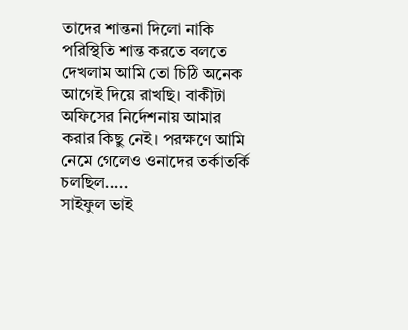তাদের শান্তনা দিলো নাকি পরিস্থিতি শান্ত করতে বলতে দেখলাম আমি তো চিঠি অনেক আগেই দিয়ে রাখছি। বাকীটা অফিসের নির্দেশনায় আমার করার কিছু নেই। পরক্ষণে আমি নেমে গেলেও ওনাদের তর্কাতর্কি চলছিল.....
সাইফুল ভাই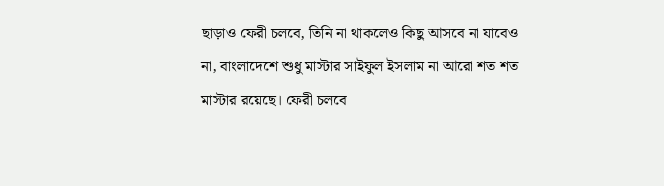ছাড়াও ফেরী চলবে, তিনি না থাকলেও কিছু আসবে না যাবেও না, বাংলাদেশে শুধু মাস্টার সাইফুল ইসলাম না আরো শত শত মাস্টার রয়েছে। ফেরী চলবে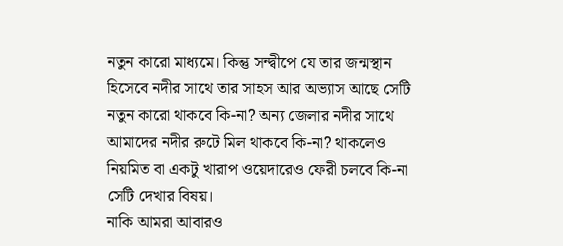নতুন কারো মাধ্যমে। কিন্তু সন্দ্বীপে যে তার জন্মস্থান হিসেবে নদীর সাথে তার সাহস আর অভ্যাস আছে সেটি নতুন কারো থাকবে কি-না? অন্য জেলার নদীর সাথে আমাদের নদীর রুটে মিল থাকবে কি-না? থাকলেও নিয়মিত বা একটু খারাপ ওয়েদারেও ফেরী চলবে কি-না সেটি দেখার বিষয়।
নাকি আমরা আবারও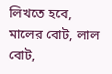লিখতে হবে, মালের বোট, লাল বোট,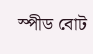স্পীড বোট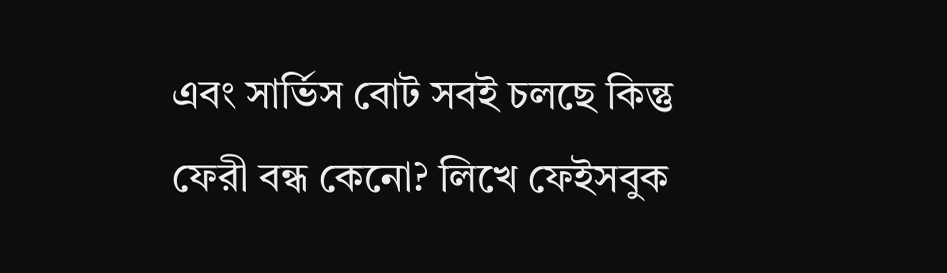এবং সার্ভিস বোট সবই চলছে কিন্তু ফেরী বন্ধ কেনো? লিখে ফেইসবুক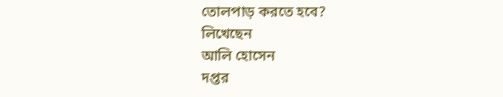তোলপাড় করতে হবে?
লিখেছেন
আলি হোসেন
দপ্তর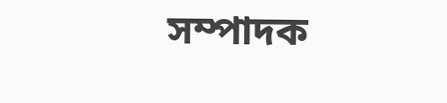সম্পাদক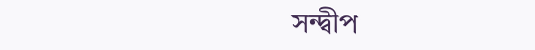সন্দ্বীপ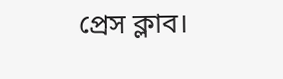প্রেস ক্লাব।